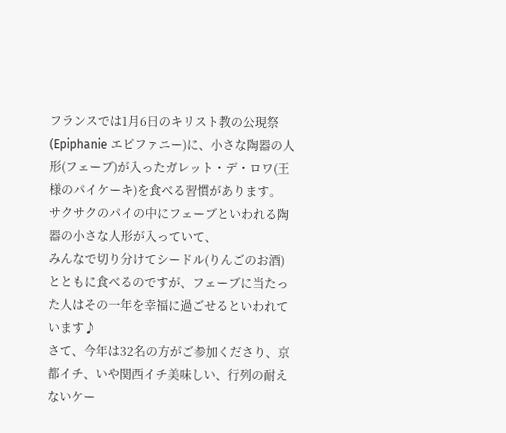フランスでは1月6日のキリスト教の公現祭(Epiphanie エピファニー)に、小さな陶器の人形(フェーブ)が入ったガレット・デ・ロワ(王様のパイケーキ)を食べる習慣があります。
サクサクのパイの中にフェーブといわれる陶器の小さな人形が入っていて、
みんなで切り分けてシードル(りんごのお酒)とともに食べるのですが、フェーブに当たった人はその一年を幸福に過ごせるといわれています♪
さて、今年は32名の方がご参加くださり、京都イチ、いや関西イチ美味しい、行列の耐えないケー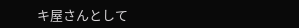キ屋さんとして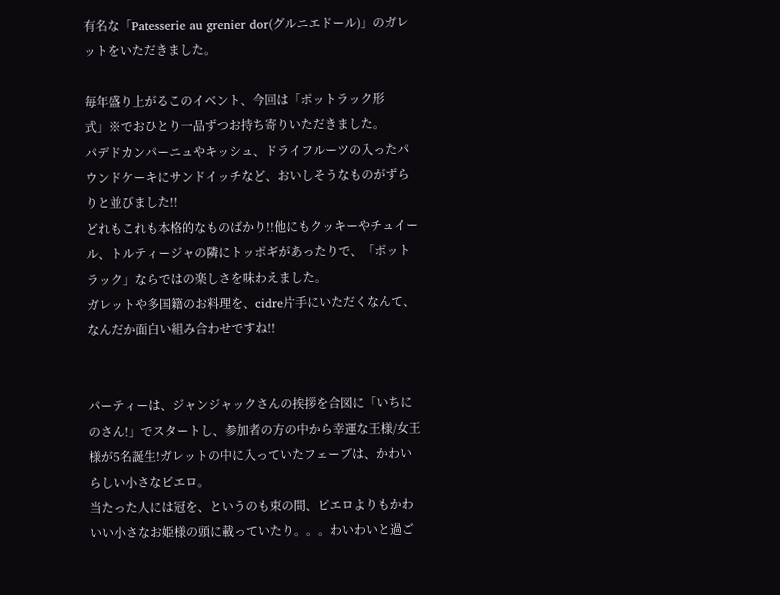有名な「Patesserie au grenier dor(グルニエドール)」のガレットをいただきました。

毎年盛り上がるこのイベント、今回は「ポットラック形式」※でおひとり一品ずつお持ち寄りいただきました。
パデドカンパーニュやキッシュ、ドライフルーツの入ったパウンドケーキにサンドイッチなど、おいしそうなものがずらりと並びました!!
どれもこれも本格的なものばかり!!他にもクッキーやチュイール、トルティージャの隣にトッポギがあったりで、「ポットラック」ならではの楽しさを味わえました。
ガレットや多国籍のお料理を、cidre片手にいただくなんて、なんだか面白い組み合わせですね!!


パーティーは、ジャンジャックさんの挨拶を合図に「いちにのさん!」でスタートし、参加者の方の中から幸運な王様/女王様が5名誕生!ガレットの中に入っていたフェーブは、かわいらしい小さなピエロ。
当たった人には冠を、というのも束の間、ピエロよりもかわいい小さなお姫様の頭に載っていたり。。。わいわいと過ご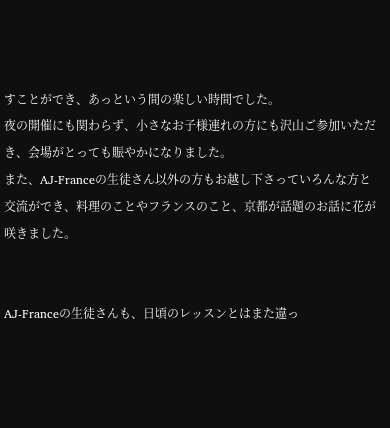すことができ、あっという間の楽しい時間でした。
夜の開催にも関わらず、小さなお子様連れの方にも沢山ご参加いただき、会場がとっても賑やかになりました。
また、AJ-Franceの生徒さん以外の方もお越し下さっていろんな方と交流ができ、料理のことやフランスのこと、京都が話題のお話に花が咲きました。


AJ-Franceの生徒さんも、日頃のレッスンとはまた違っ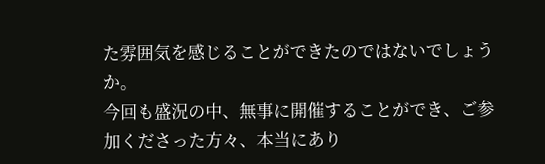た雰囲気を感じることができたのではないでしょうか。
今回も盛況の中、無事に開催することができ、ご参加くださった方々、本当にあり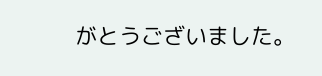がとうございました。